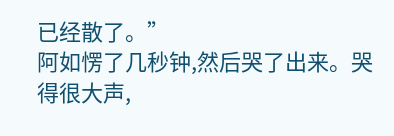已经散了。”
阿如愣了几秒钟,然后哭了出来。哭得很大声,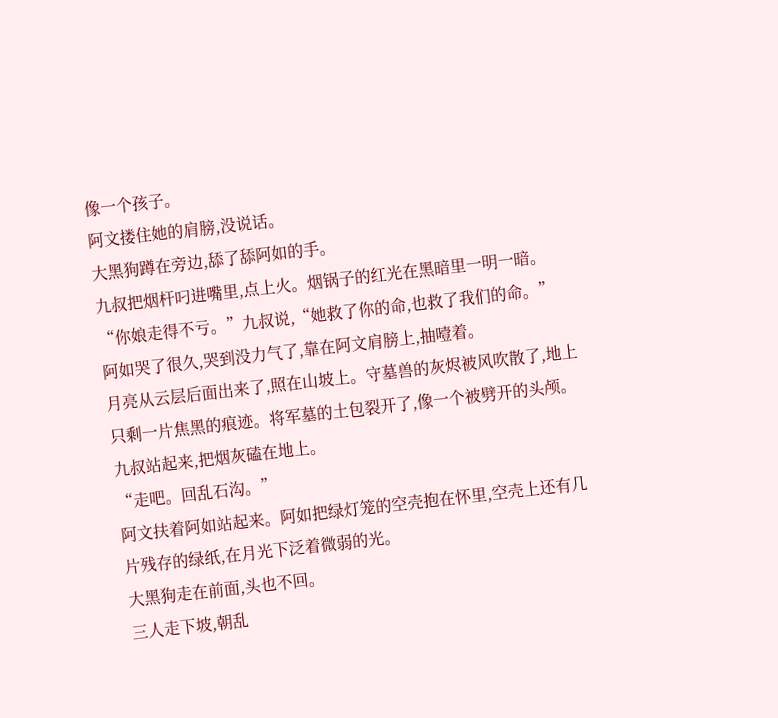像一个孩子。
阿文搂住她的肩膀,没说话。
大黑狗蹲在旁边,舔了舔阿如的手。
九叔把烟杆叼进嘴里,点上火。烟锅子的红光在黑暗里一明一暗。
“你娘走得不亏。”九叔说,“她救了你的命,也救了我们的命。”
阿如哭了很久,哭到没力气了,靠在阿文肩膀上,抽噎着。
月亮从云层后面出来了,照在山坡上。守墓兽的灰烬被风吹散了,地上只剩一片焦黑的痕迹。将军墓的土包裂开了,像一个被劈开的头颅。
九叔站起来,把烟灰磕在地上。
“走吧。回乱石沟。”
阿文扶着阿如站起来。阿如把绿灯笼的空壳抱在怀里,空壳上还有几片残存的绿纸,在月光下泛着微弱的光。
大黑狗走在前面,头也不回。
三人走下坡,朝乱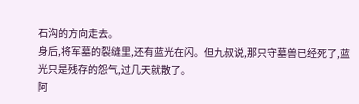石沟的方向走去。
身后,将军墓的裂缝里,还有蓝光在闪。但九叔说,那只守墓兽已经死了,蓝光只是残存的怨气,过几天就散了。
阿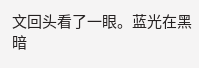文回头看了一眼。蓝光在黑暗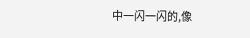中一闪一闪的,像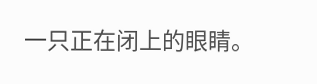一只正在闭上的眼睛。